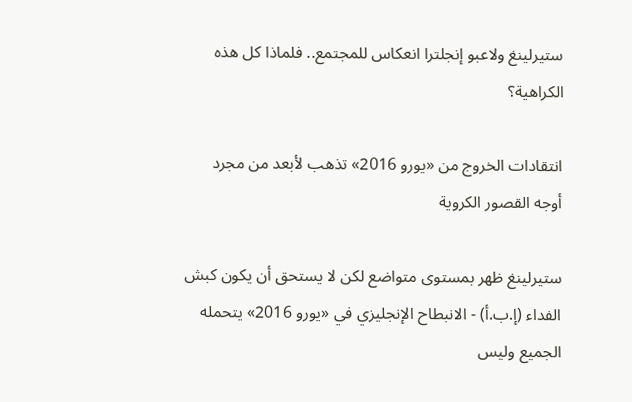ستيرلينغ ولاعبو إنجلترا انعكاس للمجتمع.. فلماذا كل هذه الكراهية؟

انتقادات الخروج من «يورو 2016» تذهب لأبعد من مجرد أوجه القصور الكروية

ستيرلينغ ظهر بمستوى متواضع لكن لا يستحق أن يكون كبش الفداء (إ.ب.أ) - الانبطاح الإنجليزي في «يورو 2016» يتحمله الجميع وليس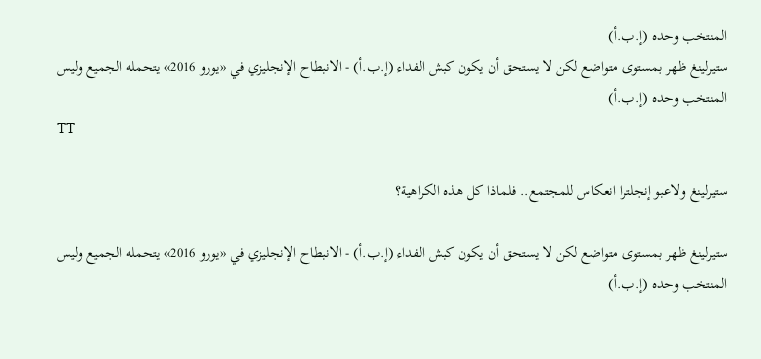المنتخب وحده (إ.ب.أ)
ستيرلينغ ظهر بمستوى متواضع لكن لا يستحق أن يكون كبش الفداء (إ.ب.أ) - الانبطاح الإنجليزي في «يورو 2016» يتحمله الجميع وليس المنتخب وحده (إ.ب.أ)
TT

ستيرلينغ ولاعبو إنجلترا انعكاس للمجتمع.. فلماذا كل هذه الكراهية؟

ستيرلينغ ظهر بمستوى متواضع لكن لا يستحق أن يكون كبش الفداء (إ.ب.أ) - الانبطاح الإنجليزي في «يورو 2016» يتحمله الجميع وليس المنتخب وحده (إ.ب.أ)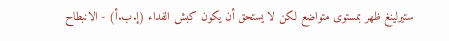ستيرلينغ ظهر بمستوى متواضع لكن لا يستحق أن يكون كبش الفداء (إ.ب.أ) - الانبطاح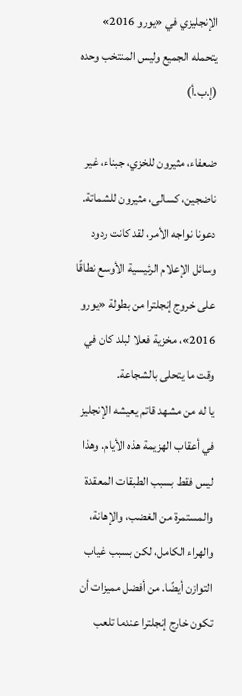الإنجليزي في «يورو 2016» يتحمله الجميع وليس المنتخب وحده (إ.ب.أ)

ضعفاء، مثيرون للخزي، جبناء، غير ناضجين، كسالى، مثيرون للشماتة. دعونا نواجه الأمر، لقد كانت ردود وسائل الإعلام الرئيسية الأوسع نطاقًا على خروج إنجلترا من بطولة «يورو 2016»، مخزية فعلا لبلد كان في وقت ما يتحلى بالشجاعة.
يا له من مشهد قاتم يعيشه الإنجليز في أعقاب الهزيمة هذه الأيام. وهذا ليس فقط بسبب الطبقات المعقدة والمستمرة من الغضب، والإهانة، والهراء الكامل، لكن بسبب غياب التوازن أيضًا. من أفضل مميزات أن تكون خارج إنجلترا عندما تلعب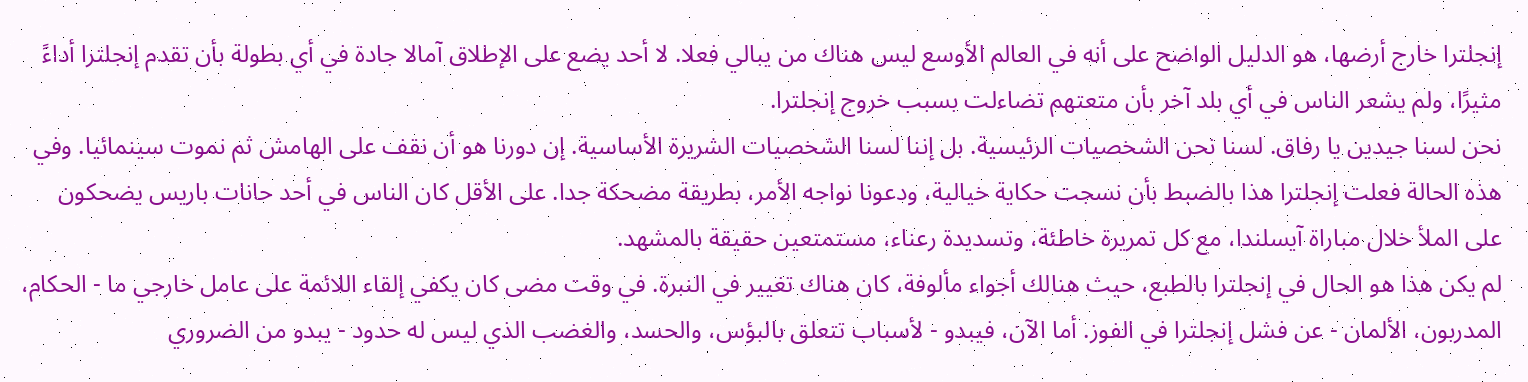إنجلترا خارج أرضها، هو الدليل الواضح على أنه في العالم الأوسع ليس هناك من يبالي فعلا. لا أحد يضع على الإطلاق آمالا جادة في أي بطولة بأن تقدم إنجلترا أداءً مثيرًا، ولم يشعر الناس في أي بلد آخر بأن متعتهم تضاءلت بسبب خروج إنجلترا.
نحن لسنا جيدين يا رفاق. لسنا نحن الشخصيات الرئيسية. بل إننا لسنا الشخصيات الشريرة الأساسية. إن دورنا هو أن نقف على الهامش ثم نموت سينمائيا. وفي هذه الحالة فعلت إنجلترا هذا بالضبط بأن نسجت حكاية خيالية، ودعونا نواجه الأمر، بطريقة مضحكة جدا. على الأقل كان الناس في أحد حانات باريس يضحكون على الملأ خلال مباراة آيسلندا، مع كل تمريرة خاطئة، وتسديدة رعناء، مستمتعين حقيقة بالمشهد.
لم يكن هذا هو الحال في إنجلترا بالطبع، حيث هنالك أجواء مألوفة، كان هناك تغيير في النبرة. في وقت مضى كان يكفي إلقاء اللائمة على عامل خارجي ما - الحكام، المدربون، الألمان - عن فشل إنجلترا في الفوز. أما الآن، فيبدو - لأسباب تتعلق بالبؤس، والحسد، والغضب الذي ليس له حدود - يبدو من الضروري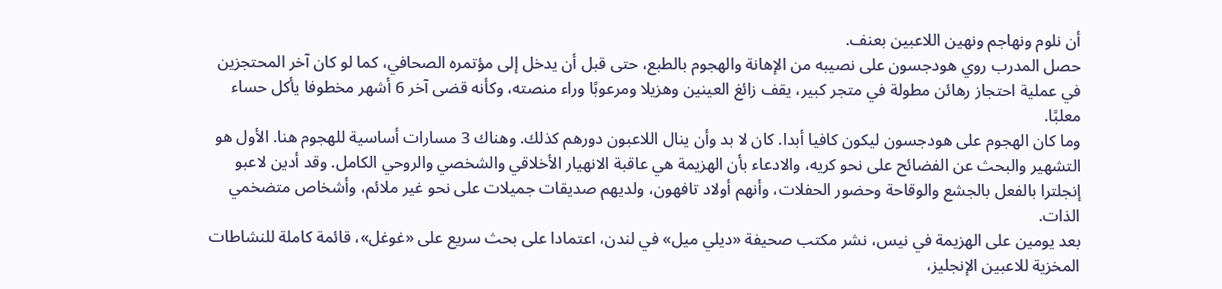أن نلوم ونهاجم ونهين اللاعبين بعنف.
حصل المدرب روي هودجسون على نصيبه من الإهانة والهجوم بالطبع، حتى قبل أن يدخل إلى مؤتمره الصحافي، كما لو كان آخر المحتجزين في عملية احتجاز رهائن مطولة في متجر كبير، يقف زائغ العينين وهزيلا ومرعوبًا وراء منصته، وكأنه قضى آخر 6 أشهر مخطوفا يأكل حساء معلبًا.
وما كان الهجوم على هودجسون ليكون كافيا أبدا. كان لا بد وأن ينال اللاعبون دورهم كذلك. وهناك 3 مسارات أساسية للهجوم هنا. الأول هو التشهير والبحث عن الفضائح على نحو كريه، والادعاء بأن الهزيمة هي عاقبة الانهيار الأخلاقي والشخصي والروحي الكامل. وقد أدين لاعبو إنجلترا بالفعل بالجشع والوقاحة وحضور الحفلات، وأنهم أولاد تافهون، ولديهم صديقات جميلات على نحو غير ملائم، وأشخاص متضخمي الذات.
بعد يومين على الهزيمة في نيس، نشر مكتب صحيفة «ديلي ميل» في لندن، اعتمادا على بحث سريع على «غوغل»، قائمة كاملة للنشاطات المخزية للاعبين الإنجليز،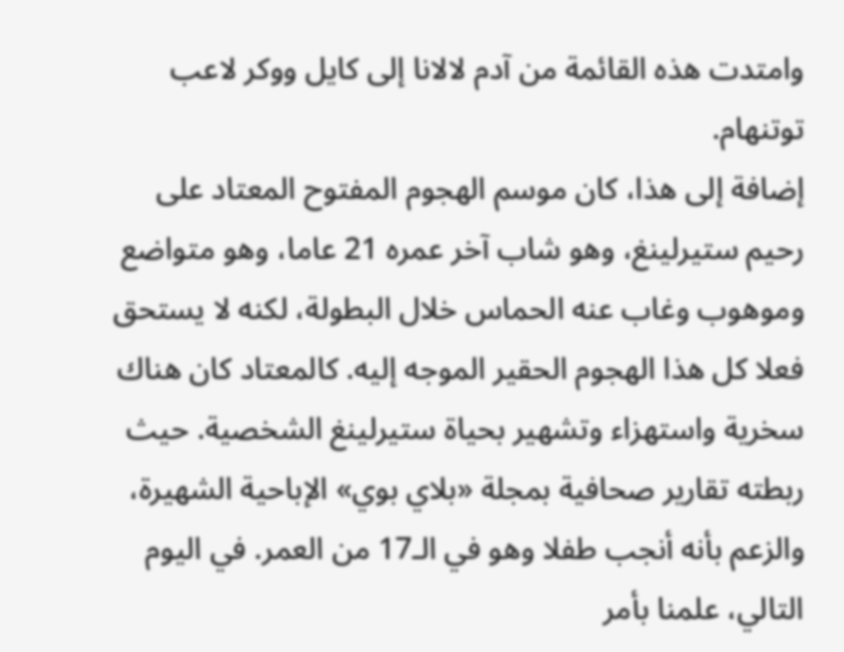وامتدت هذه القائمة من آدم لالانا إلى كايل ووكر لاعب توتنهام.
إضافة إلى هذا، كان موسم الهجوم المفتوح المعتاد على رحيم ستيرلينغ، وهو شاب آخر عمره 21 عاما، وهو متواضع وموهوب وغاب عنه الحماس خلال البطولة، لكنه لا يستحق فعلا كل هذا الهجوم الحقير الموجه إليه. كالمعتاد كان هناك سخرية واستهزاء وتشهير بحياة ستيرلينغ الشخصية. حيث ربطته تقارير صحافية بمجلة «بلاي بوي» الإباحية الشهيرة، والزعم بأنه أنجب طفلا وهو في الـ17 من العمر. في اليوم التالي، علمنا بأمر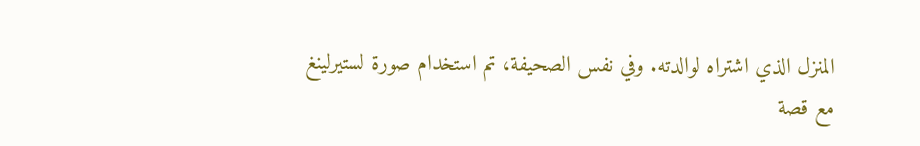المنزل الذي اشتراه لوالدته. وفي نفس الصحيفة، تم استخدام صورة لستيرلينغ مع قصة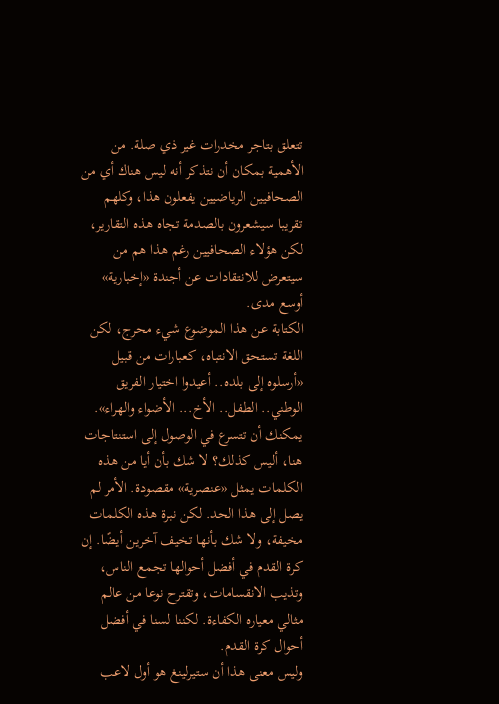تتعلق بتاجر مخدرات غير ذي صلة. من الأهمية بمكان أن نتذكر أنه ليس هناك أي من الصحافيين الرياضيين يفعلون هذا، وكلهم تقريبا سيشعرون بالصدمة تجاه هذه التقارير، لكن هؤلاء الصحافيين رغم هذا هم من سيتعرض للانتقادات عن أجندة «إخبارية» أوسع مدى.
الكتابة عن هذا الموضوع شيء محرج، لكن اللغة تستحق الانتباه، كعبارات من قبيل «أرسلوه إلى بلده.. أعيدوا اختيار الفريق الوطني.. الطفل.. الأخ... الأضواء والهراء». يمكنك أن تتسرع في الوصول إلى استنتاجات هنا، أليس كذلك؟ لا شك بأن أيا من هذه الكلمات يمثل «عنصرية» مقصودة. الأمر لم يصل إلى هذا الحد. لكن نبرة هذه الكلمات مخيفة، ولا شك بأنها تخيف آخرين أيضًا. إن كرة القدم في أفضل أحوالها تجمع الناس، وتذيب الانقسامات، وتقترح نوعا من عالم مثالي معياره الكفاءة. لكننا لسنا في أفضل أحوال كرة القدم.
وليس معنى هذا أن ستيرلينغ هو أول لاعب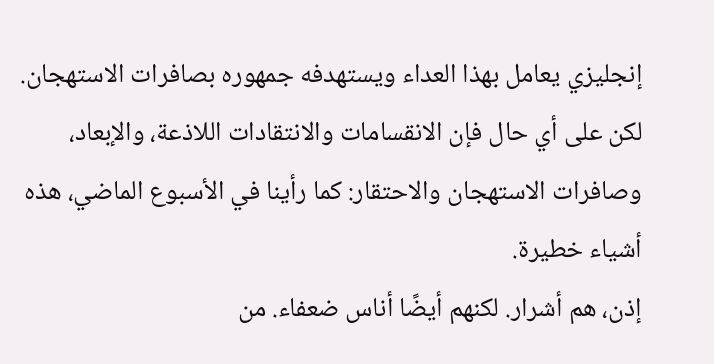إنجليزي يعامل بهذا العداء ويستهدفه جمهوره بصافرات الاستهجان. لكن على أي حال فإن الانقسامات والانتقادات اللاذعة، والإبعاد، وصافرات الاستهجان والاحتقار: كما رأينا في الأسبوع الماضي، هذه أشياء خطيرة.
إذن، هم أشرار. لكنهم أيضًا أناس ضعفاء. من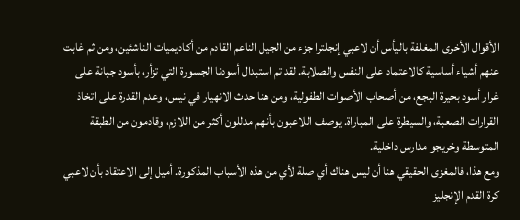الأقوال الأخرى المغلفة باليأس أن لاعبي إنجلترا جزء من الجيل الناعم القادم من أكاديميات الناشئين، ومن ثم غابت عنهم أشياء أساسية كالاعتماد على النفس والصلابة. لقد تم استبدال أسودنا الجسورة التي تزأر، بأسود جبانة على غرار أسود بحيرة البجع، من أصحاب الأصوات الطفولية، ومن هنا حدث الانهيار في نيس، وعدم القدرة على اتخاذ القرارات الصعبة، والسيطرة على المباراة. يوصف اللاعبون بأنهم مدللون أكثر من اللازم، وقادمون من الطبقة المتوسطة وخريجو مدارس داخلية.
ومع هذا، فالمغزى الحقيقي هنا أن ليس هناك أي صلة لأي من هذه الأسباب المذكورة. أميل إلى الاعتقاد بأن لاعبي كرة القدم الإنجليز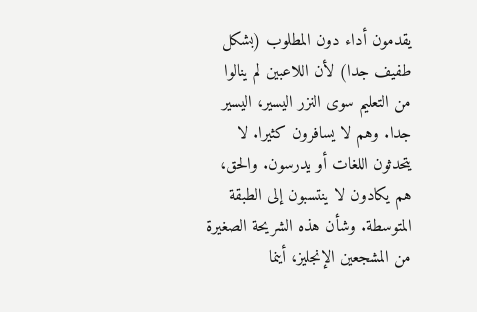يقدمون أداء دون المطلوب (بشكل طفيف جدا) لأن اللاعبين لم ينالوا من التعليم سوى النزر اليسير، اليسير جدا. وهم لا يسافرون كثيرا. لا يتحدثون اللغات أو يدرسون. والحق، هم يكادون لا ينتسبون إلى الطبقة المتوسطة. وشأن هذه الشريحة الصغيرة من المشجعين الإنجليز، أينما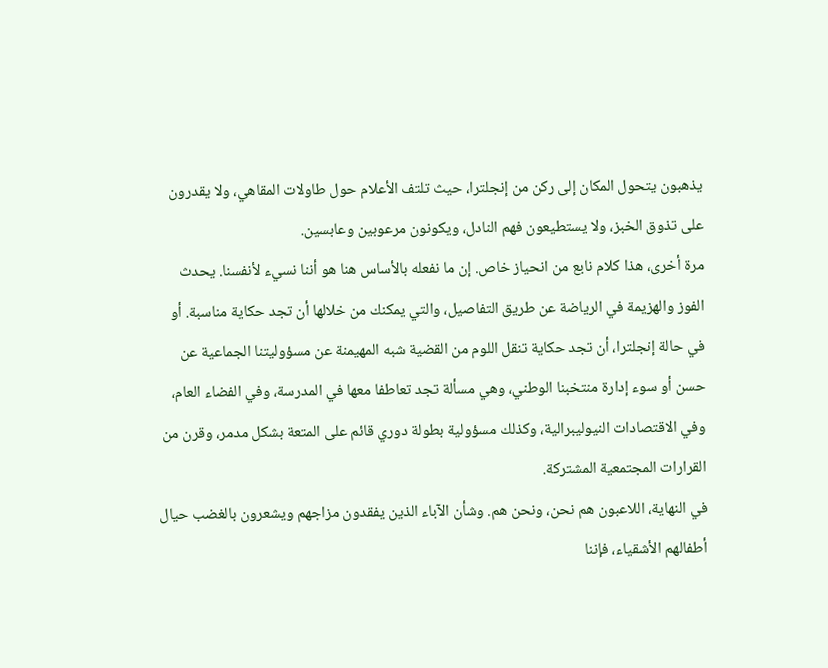يذهبون يتحول المكان إلى ركن من إنجلترا، حيث تلتف الأعلام حول طاولات المقاهي، ولا يقدرون على تذوق الخبز، ولا يستطيعون فهم النادل، ويكونون مرعوبين وعابسين.
مرة أخرى، هذا كلام نابع من انحياز خاص. إن ما نفعله بالأساس هنا هو أننا نسيء لأنفسنا. يحدث الفوز والهزيمة في الرياضة عن طريق التفاصيل، والتي يمكنك من خلالها أن تجد حكاية مناسبة. أو في حالة إنجلترا، أن تجد حكاية تنقل اللوم من القضية شبه المهيمنة عن مسؤوليتنا الجماعية عن حسن أو سوء إدارة منتخبنا الوطني، وهي مسألة تجد تعاطفا معها في المدرسة، وفي الفضاء العام، وفي الاقتصادات النيوليبرالية، وكذلك مسؤولية بطولة دوري قائم على المتعة بشكل مدمر، وقرن من القرارات المجتمعية المشتركة.
في النهاية، اللاعبون هم نحن، ونحن هم. وشأن الآباء الذين يفقدون مزاجهم ويشعرون بالغضب حيال أطفالهم الأشقياء، فإننا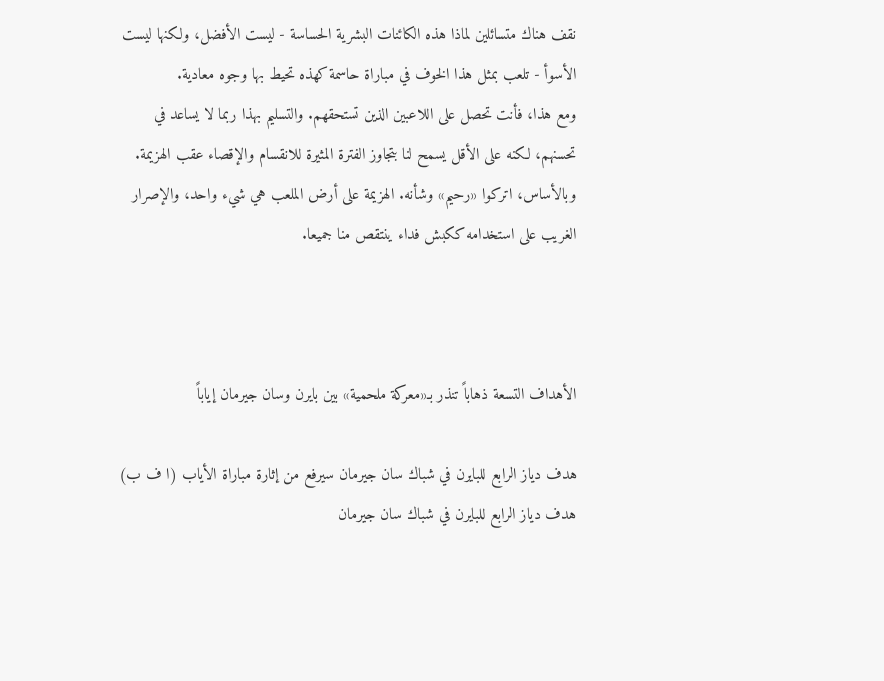نقف هناك متسائلين لماذا هذه الكائنات البشرية الحساسة - ليست الأفضل، ولكنها ليست الأسوأ - تلعب بمثل هذا الخوف في مباراة حاسمة كهذه تحيط بها وجوه معادية.
ومع هذا، فأنت تحصل على اللاعبين الذين تستحقهم. والتسليم بهذا ربما لا يساعد في تحسنهم، لكنه على الأقل يسمح لنا بتجاوز الفترة المثيرة للانقسام والإقصاء عقب الهزيمة. وبالأساس، اتركوا «رحيم» وشأنه. الهزيمة على أرض الملعب هي شيء واحد، والإصرار الغريب على استخدامه ككبش فداء ينتقص منا جميعا.



الأهداف التسعة ذهاباً تنذر بـ«معركة ملحمية» بين بايرن وسان جيرمان إياباً

هدف دياز الرابع للبايرن في شباك سان جيرمان سيرفع من إثارة مباراة الأياب (ا ف ب)
هدف دياز الرابع للبايرن في شباك سان جيرمان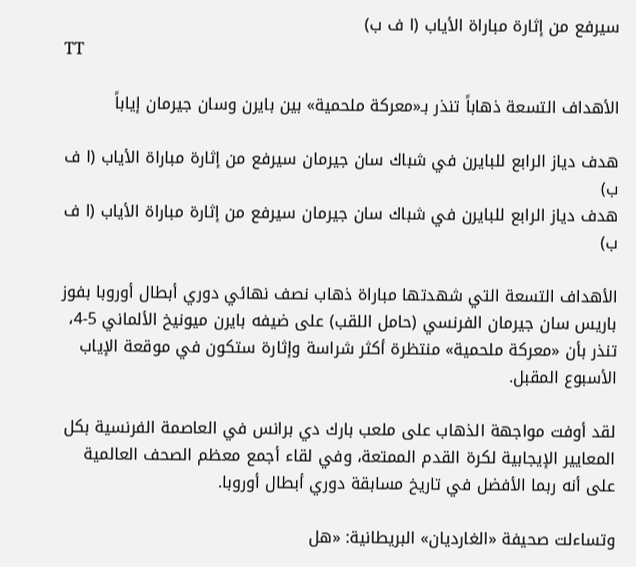سيرفع من إثارة مباراة الأياب (ا ف ب)
TT

الأهداف التسعة ذهاباً تنذر بـ«معركة ملحمية» بين بايرن وسان جيرمان إياباً

هدف دياز الرابع للبايرن في شباك سان جيرمان سيرفع من إثارة مباراة الأياب (ا ف ب)
هدف دياز الرابع للبايرن في شباك سان جيرمان سيرفع من إثارة مباراة الأياب (ا ف ب)

الأهداف التسعة التي شهدتها مباراة ذهاب نصف نهائي دوري أبطال أوروبا بفوز باريس سان جيرمان الفرنسي (حامل اللقب) على ضيفه بايرن ميونيخ الألماني 5-4، تنذر بأن «معركة ملحمية» منتظرة أكثر شراسة وإثارة ستكون في موقعة الإياب الأسبوع المقبل.

لقد أوفت مواجهة الذهاب على ملعب بارك دي برانس في العاصمة الفرنسية بكل المعايير الإيجابية لكرة القدم الممتعة، وفي لقاء أجمع معظم الصحف العالمية على أنه ربما الأفضل في تاريخ مسابقة دوري أبطال أوروبا.

وتساءلت صحيفة «الغارديان» البريطانية: «هل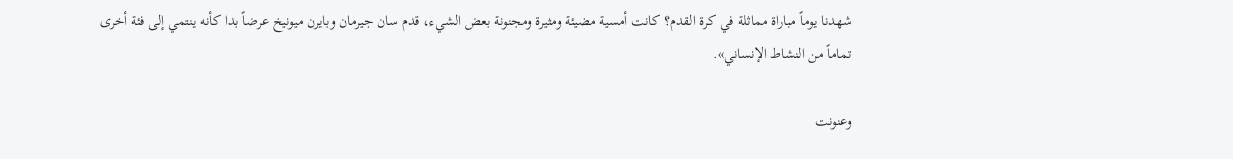شهدنا يوماً مباراة مماثلة في كرة القدم؟ كانت أمسية مضيئة ومثيرة ومجنونة بعض الشيء، قدم سان جيرمان وبايرن ميونيخ عرضاً بدا كأنه ينتمي إلى فئة أخرى تماماً من النشاط الإنساني».

وعنونت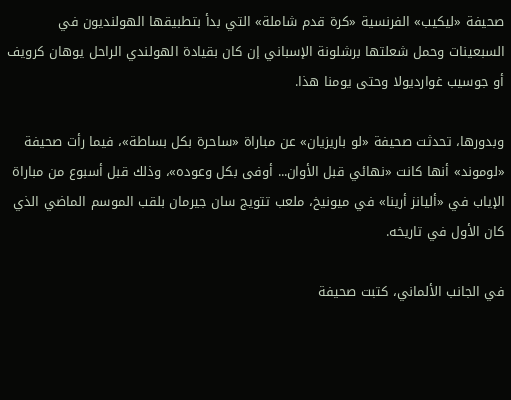صحيفة «ليكيب» الفرنسية «كرة قدم شاملة» التي بدأ بتطبيقها الهولنديون في السبعينات وحمل شعلتها برشلونة الإسباني إن كان بقيادة الهولندي الراحل يوهان كرويف أو جوسيب غوارديولا وحتى يومنا هذا.

وبدورها، تحدثت صحيفة «لو باريزيان» عن مباراة «ساحرة بكل بساطة»، فيما رأت صحيفة «لوموند» أنها كانت «نهائي قبل الأوان... أوفى بكل وعوده»، وذلك قبل أسبوع من مباراة الإياب في «أليانز أرينا» في ميونيخ، ملعب تتويج سان جيرمان بلقب الموسم الماضي الذي كان الأول في تاريخه.

في الجانب الألماني، كتبت صحيفة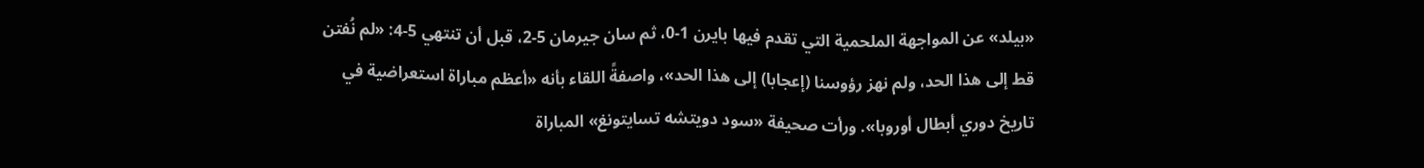«بيلد» عن المواجهة الملحمية التي تقدم فيها بايرن 1-0، ثم سان جيرمان 5-2، قبل أن تنتهي 5-4: «لم نُفتن قط إلى هذا الحد، ولم نهز رؤوسنا (إعجابا) إلى هذا الحد»، واصفةً اللقاء بأنه «أعظم مباراة استعراضية في تاريخ دوري أبطال أوروبا». ورأت صحيفة «سود دويتشه تسايتونغ» المباراة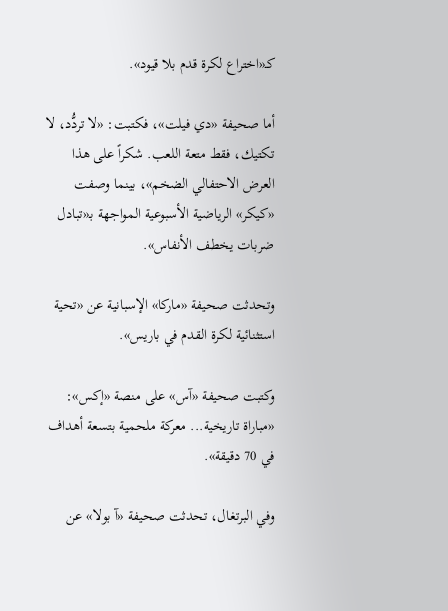كـ«اختراع لكرة قدم بلا قيود».

أما صحيفة «دي فيلت»، فكتبت: «لا تردُّد، لا تكتيك، فقط متعة اللعب. شكراً على هذا العرض الاحتفالي الضخم»، بينما وصفت «كيكر» الرياضية الأسبوعية المواجهة بـ«تبادل ضربات يخطف الأنفاس».

وتحدثت صحيفة «ماركا» الإسبانية عن «تحية استثنائية لكرة القدم في باريس».

وكتبت صحيفة «آس» على منصة «إكس»: «مباراة تاريخية... معركة ملحمية بتسعة أهداف في 70 دقيقة».

وفي البرتغال، تحدثت صحيفة «آ بولا» عن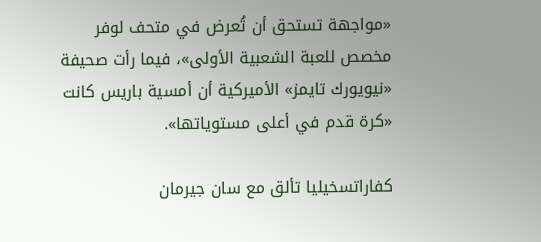«مواجهة تستحق أن تُعرض في متحف لوفر مخصص للعبة الشعبية الأولى»، فيما رأت صحيفة «نيويورك تايمز» الأميركية أن أمسية باريس كانت «كرة قدم في أعلى مستوياتها».

كفاراتسخيليا تألق مع سان جيرمان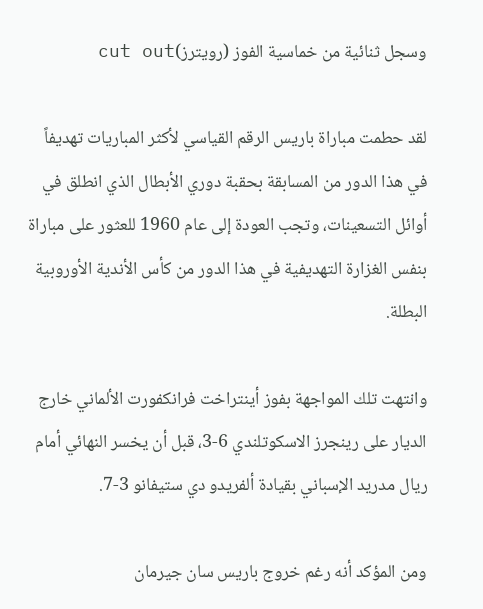وسجل ثنائية من خماسية الفوز (رويترز)cut out

لقد حطمت مباراة باريس الرقم القياسي لأكثر المباريات تهديفاً في هذا الدور من المسابقة بحقبة دوري الأبطال الذي انطلق في أوائل التسعينات، وتجب العودة إلى عام 1960 للعثور على مباراة بنفس الغزارة التهديفية في هذا الدور من كأس الأندية الأوروبية البطلة.

وانتهت تلك المواجهة بفوز أينتراخت فرانكفورت الألماني خارج الديار على رينجرز الاسكوتلندي 6-3، قبل أن يخسر النهائي أمام ريال مدريد الإسباني بقيادة ألفريدو دي ستيفانو 3-7.

ومن المؤكد أنه رغم خروج باريس سان جيرمان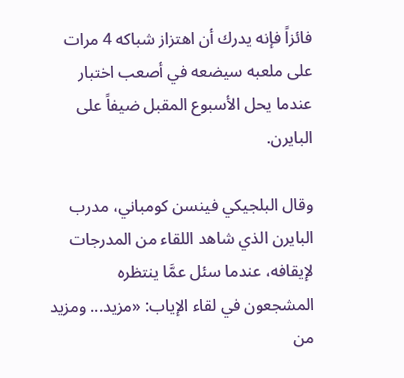فائزاً فإنه يدرك أن اهتزاز شباكه 4 مرات على ملعبه سيضعه في أصعب اختبار عندما يحل الأسبوع المقبل ضيفاً على البايرن.

وقال البلجيكي فينسن كومباني، مدرب البايرن الذي شاهد اللقاء من المدرجات لإيقافه، عندما سئل عمَّا ينتظره المشجعون في لقاء الإياب: «مزيد... ومزيد من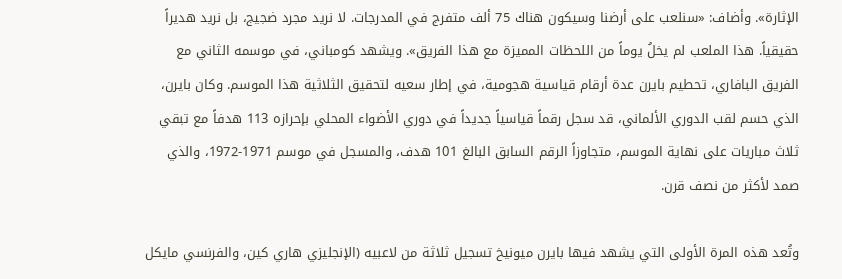الإثارة». وأضاف: «سنلعب على أرضنا وسيكون هناك 75 ألف متفرج في المدرجات. لا نريد مجرد ضجيج، بل نريد هديراً حقيقياً. هذا الملعب لم يخلُ يوماً من اللحظات المميزة مع هذا الفريق». ويشهد كومباني، في موسمه الثاني مع الفريق البافاري، تحطيم بايرن عدة أرقام قياسية هجومية، في إطار سعيه لتحقيق الثلاثية هذا الموسم. وكان بايرن، الذي حسم لقب الدوري الألماني، قد سجل رقماً قياسياً جديداً في دوري الأضواء المحلي بإحرازه 113 هدفاً مع تبقي ثلاث مباريات على نهاية الموسم، متجاوزاً الرقم السابق البالغ 101 هدف، والمسجل في موسم 1971-1972، والذي صمد لأكثر من نصف قرن.

وتُعد هذه المرة الأولى التي يشهد فيها بايرن ميونيخ تسجيل ثلاثة من لاعبيه (الإنجليزي هاري كين، والفرنسي مايكل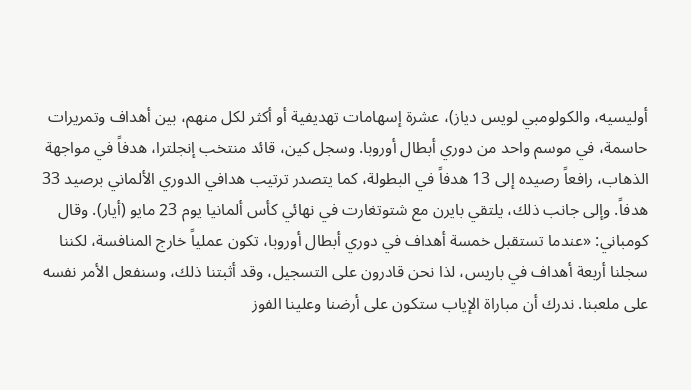أوليسيه، والكولومبي لويس دياز)، عشرة إسهامات تهديفية أو أكثر لكل منهم، بين أهداف وتمريرات حاسمة، في موسم واحد من دوري أبطال أوروبا. وسجل كين، قائد منتخب إنجلترا، هدفاً في مواجهة الذهاب، رافعاً رصيده إلى 13 هدفاً في البطولة، كما يتصدر ترتيب هدافي الدوري الألماني برصيد 33 هدفاً. وإلى جانب ذلك، يلتقي بايرن مع شتوتغارت في نهائي كأس ألمانيا يوم 23 مايو (أيار). وقال كومباني: «عندما تستقبل خمسة أهداف في دوري أبطال أوروبا، تكون عملياً خارج المنافسة، لكننا سجلنا أربعة أهداف في باريس، لذا نحن قادرون على التسجيل، وقد أثبتنا ذلك، وسنفعل الأمر نفسه على ملعبنا. ندرك أن مباراة الإياب ستكون على أرضنا وعلينا الفوز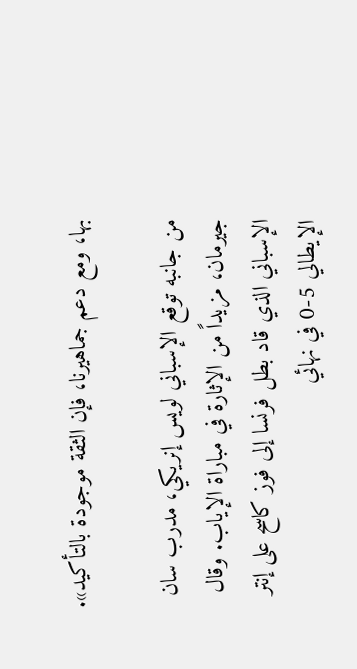بها، ومع دعم جماهيرنا، فإن الثقة موجودة بالتأكيد».

من جانبه توقع الإسباني لويس إنريكي، مدرب سان جيرمان، مزيداً من الإثارة في مباراة الإياب. وقال الإسباني الذي قاد بطل فرنسا إلى فوز كاسح على إنتر الإيطالي 5-0 في نهائي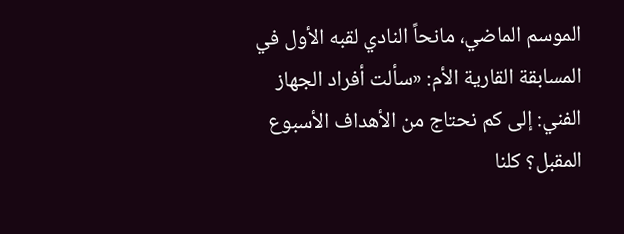الموسم الماضي، مانحاً النادي لقبه الأول في المسابقة القارية الأم: «سألت أفراد الجهاز الفني: إلى كم نحتاج من الأهداف الأسبوع المقبل؟ كلنا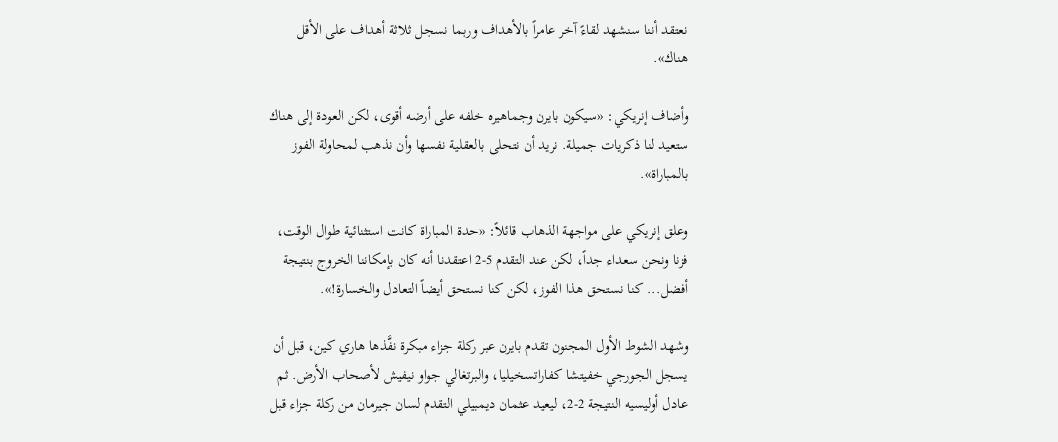نعتقد أننا سنشهد لقاءً آخر عامراً بالأهداف وربما نسجل ثلاثة أهداف على الأقل هناك».

وأضاف إنريكي: «سيكون بايرن وجماهيره خلفه على أرضه أقوى، لكن العودة إلى هناك ستعيد لنا ذكريات جميلة. نريد أن نتحلى بالعقلية نفسها وأن نذهب لمحاولة الفوز بالمباراة».

وعلق إنريكي على مواجهة الذهاب قائلاً: «حدة المباراة كانت استثنائية طوال الوقت، فزنا ونحن سعداء جداً، لكن عند التقدم 5-2 اعتقدنا أنه كان بإمكاننا الخروج بنتيجة أفضل... كنا نستحق هذا الفوز، لكن كنا نستحق أيضاً التعادل والخسارة!».

وشهد الشوط الأول المجنون تقدم بايرن عبر ركلة جزاء مبكرة نفَّذها هاري كين، قبل أن يسجل الجورجي خفيتشا كفاراتسخيليا، والبرتغالي جواو نيفيش لأصحاب الأرض. ثم عادل أوليسيه النتيجة 2-2، ليعيد عثمان ديمبيلي التقدم لسان جيرمان من ركلة جزاء قبل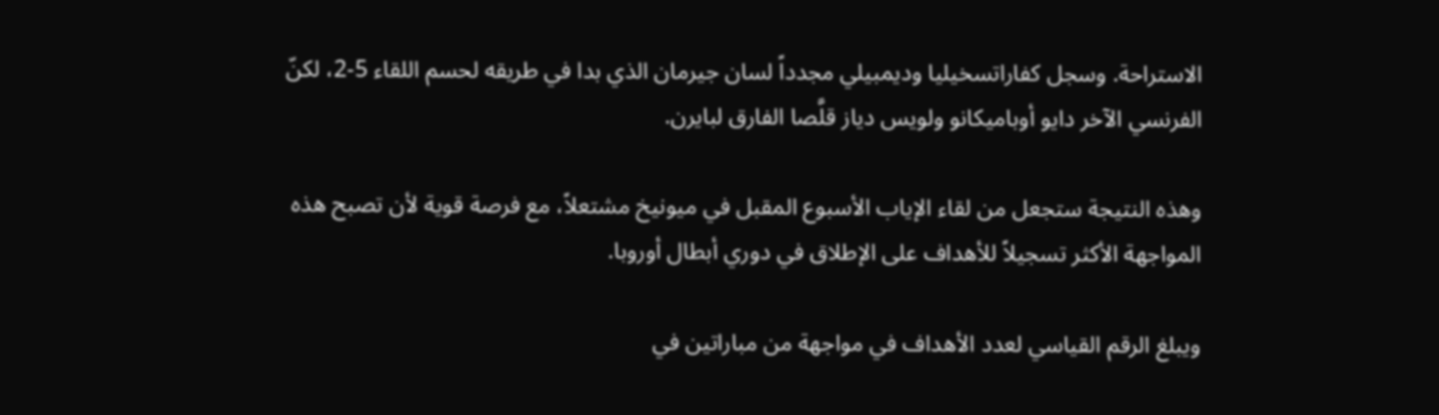الاستراحة. وسجل كفاراتسخيليا وديمبيلي مجدداً لسان جيرمان الذي بدا في طريقه لحسم اللقاء 5-2، لكنّ الفرنسي الآخر دايو أوباميكانو ولويس دياز قلَّصا الفارق لبايرن.

وهذه النتيجة ستجعل من لقاء الإياب الأسبوع المقبل في ميونيخ مشتعلاً، مع فرصة قوية لأن تصبح هذه المواجهة الأكثر تسجيلاً للأهداف على الإطلاق في دوري أبطال أوروبا.

ويبلغ الرقم القياسي لعدد الأهداف في مواجهة من مباراتين في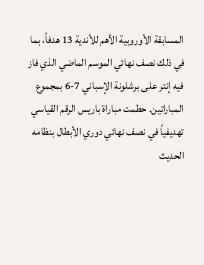المسابقة الأوروبية الأهم للأندية 13 هدفاً، بما في ذلك نصف نهائي الموسم الماضي الذي فاز فيه إنتر على برشلونة الإسباني 7-6 بمجموع المباراتين. حطمت مباراة باريس الرقم القياسي تهديفياً في نصف نهائي دوري الأبطال بنظامه الحديث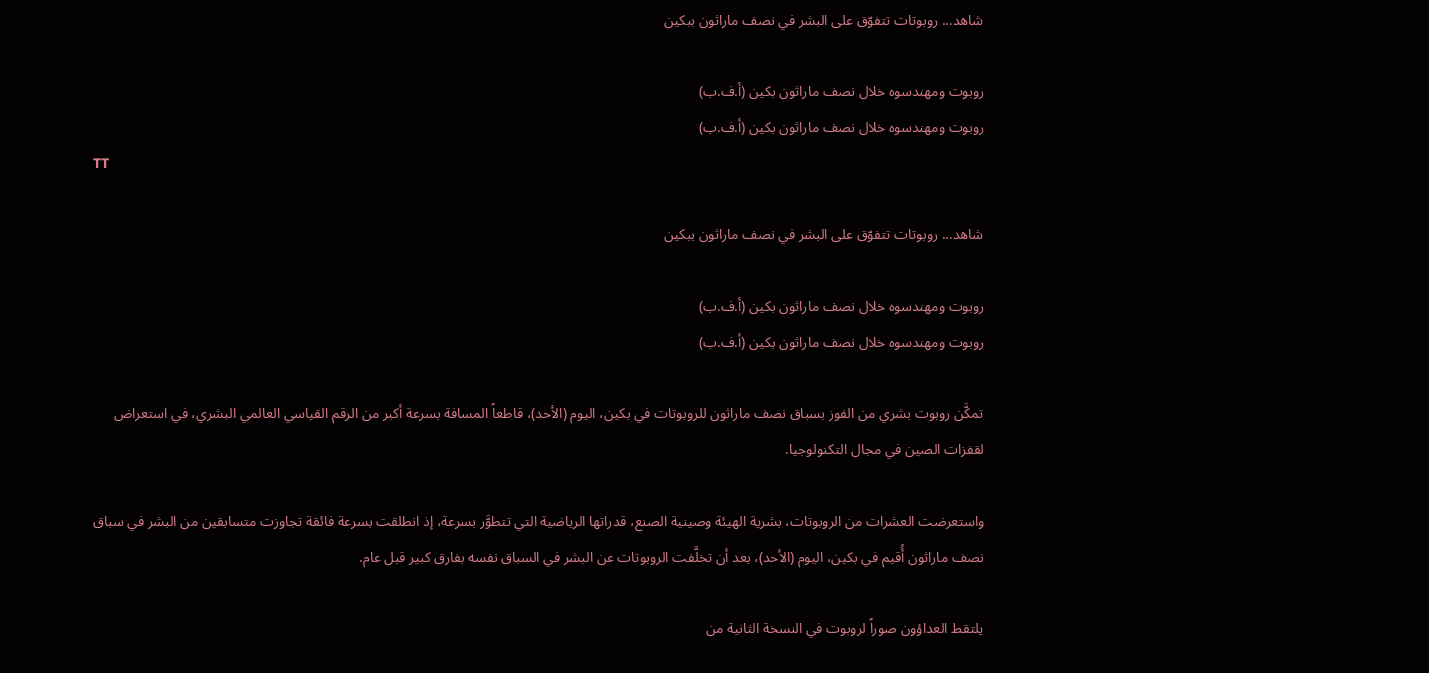شاهد... روبوتات تتفوّق على البشر في نصف ماراثون ببكين

روبوت ومهندسوه خلال نصف ماراثون بكين (أ.ف.ب)
روبوت ومهندسوه خلال نصف ماراثون بكين (أ.ف.ب)
TT

شاهد... روبوتات تتفوّق على البشر في نصف ماراثون ببكين

روبوت ومهندسوه خلال نصف ماراثون بكين (أ.ف.ب)
روبوت ومهندسوه خلال نصف ماراثون بكين (أ.ف.ب)

تمكَّن روبوت بشري من الفوز بسباق نصف ماراثون للروبوتات في بكين، اليوم (الأحد)، قاطعاً المسافة بسرعة أكبر من الرقم القياسي العالمي البشري، في استعراض لقفزات الصين في مجال التكنولوجيا.

واستعرضت العشرات ‌من الروبوتات، بشرية الهيئة وصينية الصنع، قدراتها الرياضية التي تتطوَّر بسرعة، إذ انطلقت بسرعة فائقة تجاوزت متسابقين من البشر في سباق نصف ماراثون أُقيم في بكين، اليوم (الأحد)، بعد أن تخلَّفت الروبوتات عن البشر في السباق نفسه بفارق كبير قبل عام.

يلتقط العداؤون صوراً لروبوت في النسخة الثانية من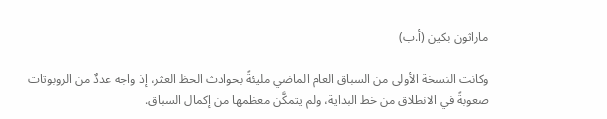ماراثون بكين (أ.ب)

وكانت النسخة الأولى من السباق العام الماضي مليئةً بحوادث الحظ العثر، إذ واجه عددٌ من الروبوتات صعوبةً في الانطلاق من خط البداية، ولم يتمكَّن معظمها ‌من إكمال ‌السباق.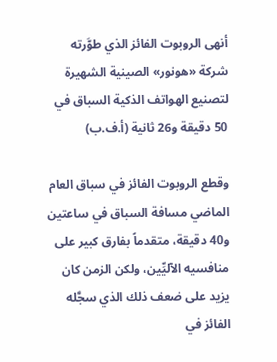أنهى الروبوت الفائز الذي طوَّرته شركة «هونور» الصينية الشهيرة لتصنيع الهواتف الذكية السباق في 50 دقيقة و26 ثانية (أ.ف.ب)

وقطع الروبوت الفائز في سباق ‌العام الماضي مسافة السباق في ساعتين و40 دقيقة، متقدماً بفارق كبير على منافسيه الآليِّين، ولكن الزمن كان يزيد على ضعف ذلك الذي سجَّله الفائز في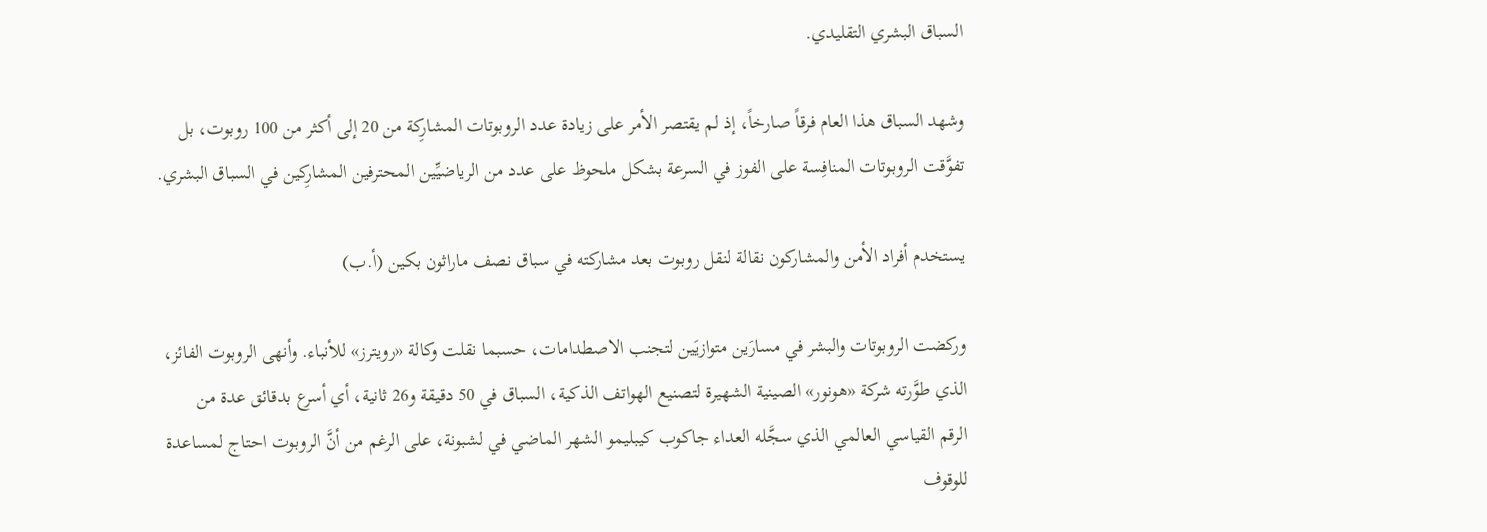السباق البشري التقليدي.

وشهد السباق هذا العام فرقاً صارخاً، إذ لم يقتصر الأمر على زيادة عدد الروبوتات المشارِكة من 20 إلى أكثر من 100 روبوت، بل تفوَّقت الروبوتات ‌المنافِسة على الفوز ‌في السرعة بشكل ملحوظ على عدد من الرياضيِّين المحترفين المشارِكين ‌في السباق البشري.

يستخدم أفراد الأمن والمشاركون نقالة لنقل روبوت بعد مشاركته في سباق نصف ماراثون بكين (أ.ب)

وركضت الروبوتات والبشر في مسارَين ‌متوازيَين لتجنب الاصطدامات، حسبما نقلت وكالة «رويترز» للأنباء. وأنهى الروبوت الفائز، الذي طوَّرته شركة «هونور» الصينية الشهيرة لتصنيع الهواتف الذكية، السباق في 50 دقيقة و26 ثانية، أي أسرع بدقائق عدة من الرقم ‌القياسي العالمي الذي سجَّله العداء جاكوب كيبليمو الشهر الماضي في لشبونة، على الرغم من أنَّ الروبوت احتاج لمساعدة للوقوف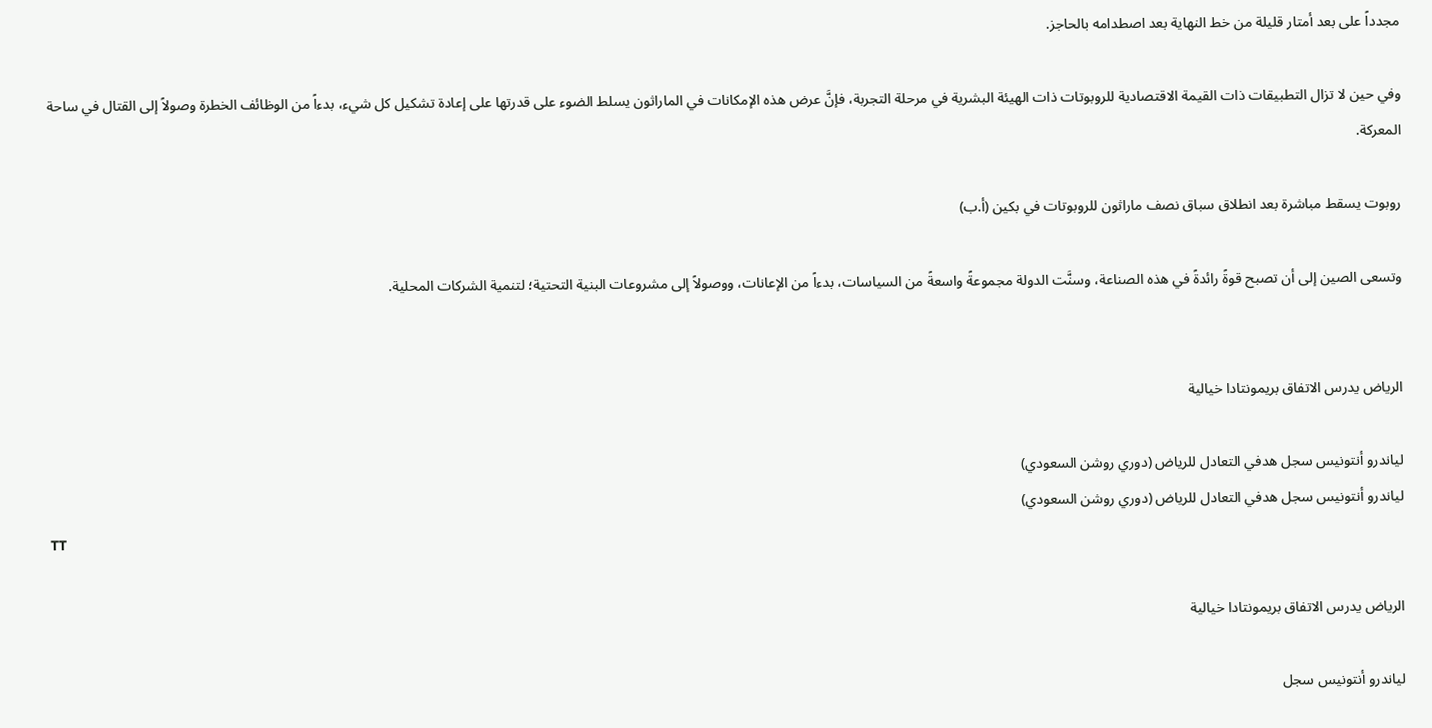مجدداً على بعد أمتار قليلة من خط النهاية بعد اصطدامه بالحاجز.

وفي حين لا تزال التطبيقات ذات القيمة الاقتصادية للروبوتات ذات الهيئة البشرية في مرحلة التجربة، فإنَّ عرض هذه الإمكانات في الماراثون يسلط الضوء على قدرتها على إعادة تشكيل كل شيء، بدءاً من الوظائف الخطرة وصولاً إلى القتال في ساحة المعركة.

روبوت يسقط مباشرة بعد انطلاق سباق نصف ماراثون للروبوتات في بكين (أ.ب)

وتسعى الصين إلى أن تصبح قوةً رائدةً في هذه الصناعة، وسنَّت الدولة مجموعةً واسعةً من السياسات، بدءاً من الإعانات، ووصولاً إلى مشروعات البنية التحتية؛ لتنمية الشركات المحلية.


الرياض يدرس الاتفاق بريمونتادا خيالية

لياندرو أنتونيس سجل هدفي التعادل للرياض (دوري روشن السعودي)
لياندرو أنتونيس سجل هدفي التعادل للرياض (دوري روشن السعودي)
TT

الرياض يدرس الاتفاق بريمونتادا خيالية

لياندرو أنتونيس سجل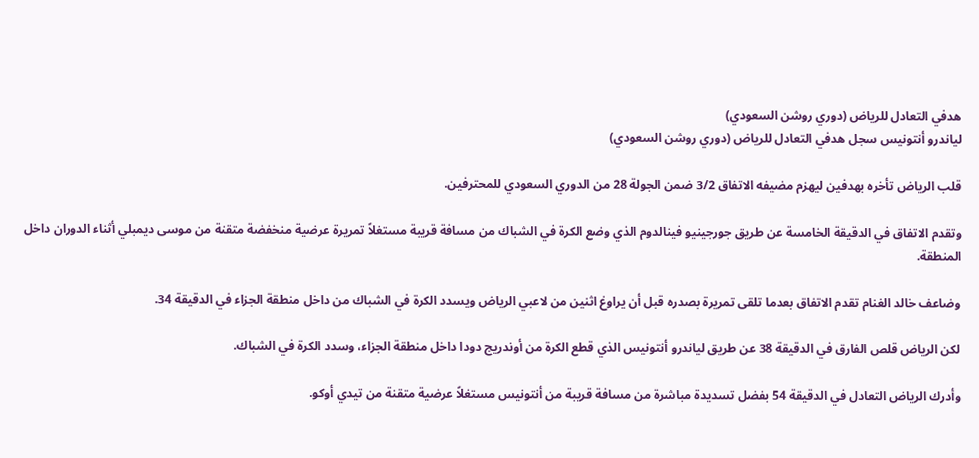هدفي التعادل للرياض (دوري روشن السعودي)
لياندرو أنتونيس سجل هدفي التعادل للرياض (دوري روشن السعودي)

قلب الرياض تأخره بهدفين ليهزم مضيفه الاتفاق 3/2 ضمن الجولة 28 من الدوري السعودي للمحترفين.

وتقدم الاتفاق في الدقيقة الخامسة عن طريق جورجينيو فينالدوم الذي وضع الكرة في الشباك من مسافة قريبة مستغلاً تمريرة عرضية منخفضة متقنة من موسى ديمبلي أثناء الدوران داخل المنطقة.

وضاعف خالد الغنام تقدم الاتفاق بعدما تلقى تمريرة بصدره قبل أن يراوغ اثنين من لاعبي الرياض ويسدد الكرة في الشباك من داخل منطقة الجزاء في الدقيقة 34.

لكن الرياض قلص الفارق في الدقيقة 38 عن طريق لياندرو أنتونيس الذي قطع الكرة من أوندريج دودا داخل منطقة الجزاء، وسدد الكرة في الشباك.

وأدرك الرياض التعادل في الدقيقة 54 بفضل تسديدة مباشرة من مسافة قريبة من أنتونيس مستغلاً عرضية متقنة من تيدي أوكو.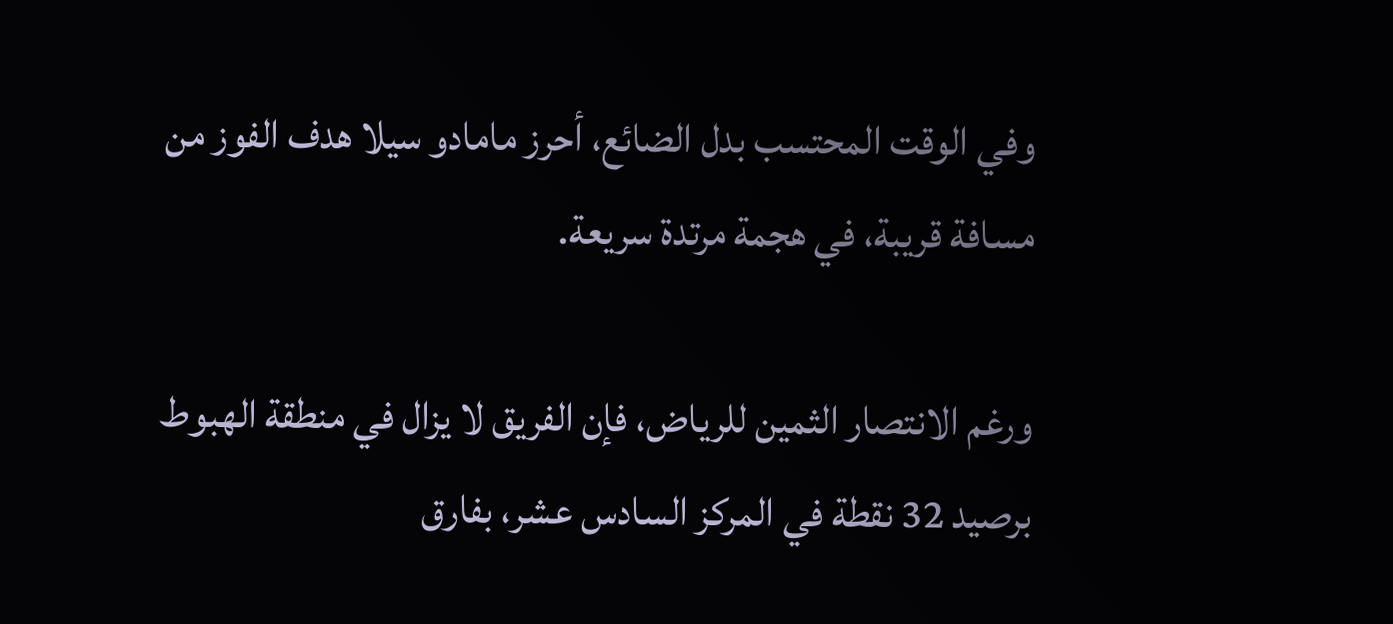وفي الوقت المحتسب بدل الضائع، أحرز مامادو سيلا هدف الفوز من مسافة قريبة، في هجمة مرتدة سريعة.

ورغم الانتصار الثمين للرياض، فإن الفريق لا يزال في منطقة الهبوط برصيد 32 نقطة في المركز السادس عشر، بفارق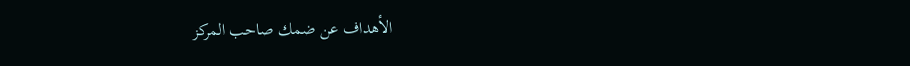الأهداف عن ضمك صاحب المركز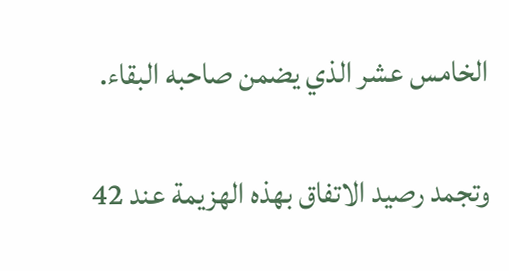الخامس عشر الذي يضمن صاحبه البقاء.

وتجمد رصيد الاتفاق بهذه الهزيمة عند 42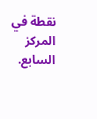نقطة في المركز السابع.